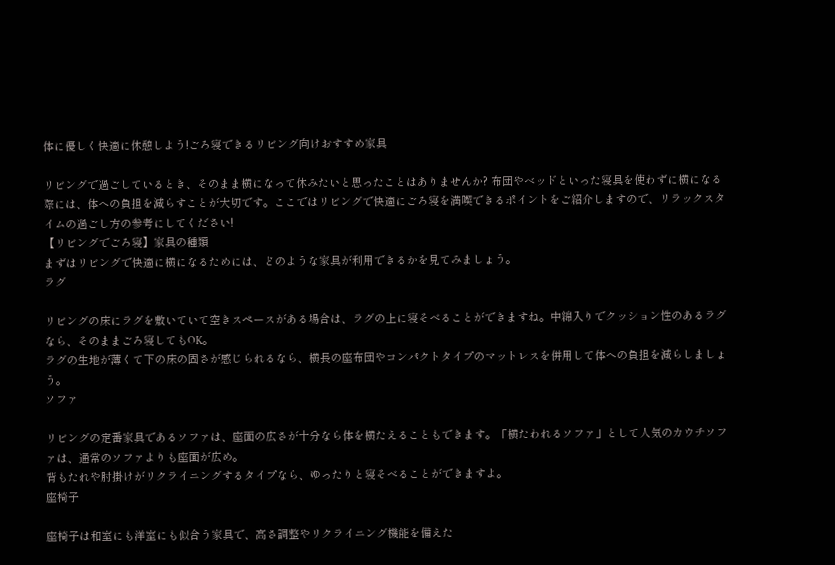体に優しく快適に休憩しよう!ごろ寝できるリビング向けおすすめ家具

リビングで過ごしているとき、そのまま横になって休みたいと思ったことはありませんか? 布団やベッドといった寝具を使わずに横になる際には、体への負担を減らすことが大切です。ここではリビングで快適にごろ寝を満喫できるポイントをご紹介しますので、リラックスタイムの過ごし方の参考にしてください!
【リビングでごろ寝】家具の種類
まずはリビングで快適に横になるためには、どのような家具が利用できるかを見てみましょう。
ラグ

リビングの床にラグを敷いていて空きスペースがある場合は、ラグの上に寝そべることができますね。中綿入りでクッション性のあるラグなら、そのままごろ寝してもOK。
ラグの生地が薄くて下の床の固さが感じられるなら、横長の座布団やコンパクトタイプのマットレスを併用して体への負担を減らしましょう。
ソファ

リビングの定番家具であるソファは、座面の広さが十分なら体を横たえることもできます。「横たわれるソファ」として人気のカウチソファは、通常のソファよりも座面が広め。
背もたれや肘掛けがリクライニングするタイプなら、ゆったりと寝そべることができますよ。
座椅子

座椅子は和室にも洋室にも似合う家具で、高さ調整やリクライニング機能を備えた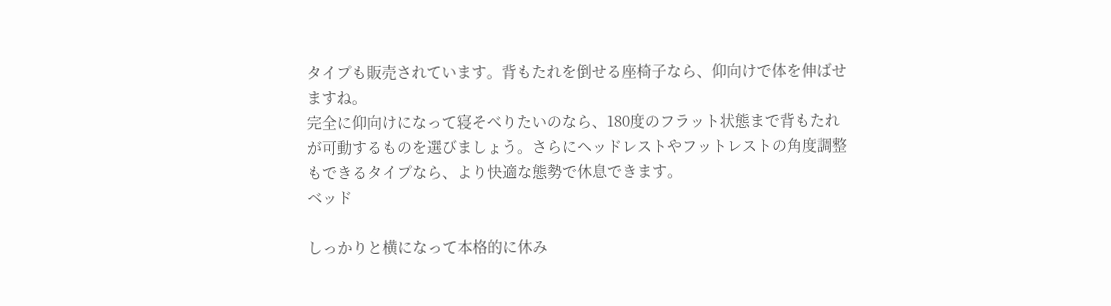タイプも販売されています。背もたれを倒せる座椅子なら、仰向けで体を伸ばせますね。
完全に仰向けになって寝そべりたいのなら、180度のフラット状態まで背もたれが可動するものを選びましょう。さらにヘッドレストやフットレストの角度調整もできるタイプなら、より快適な態勢で休息できます。
ベッド

しっかりと横になって本格的に休み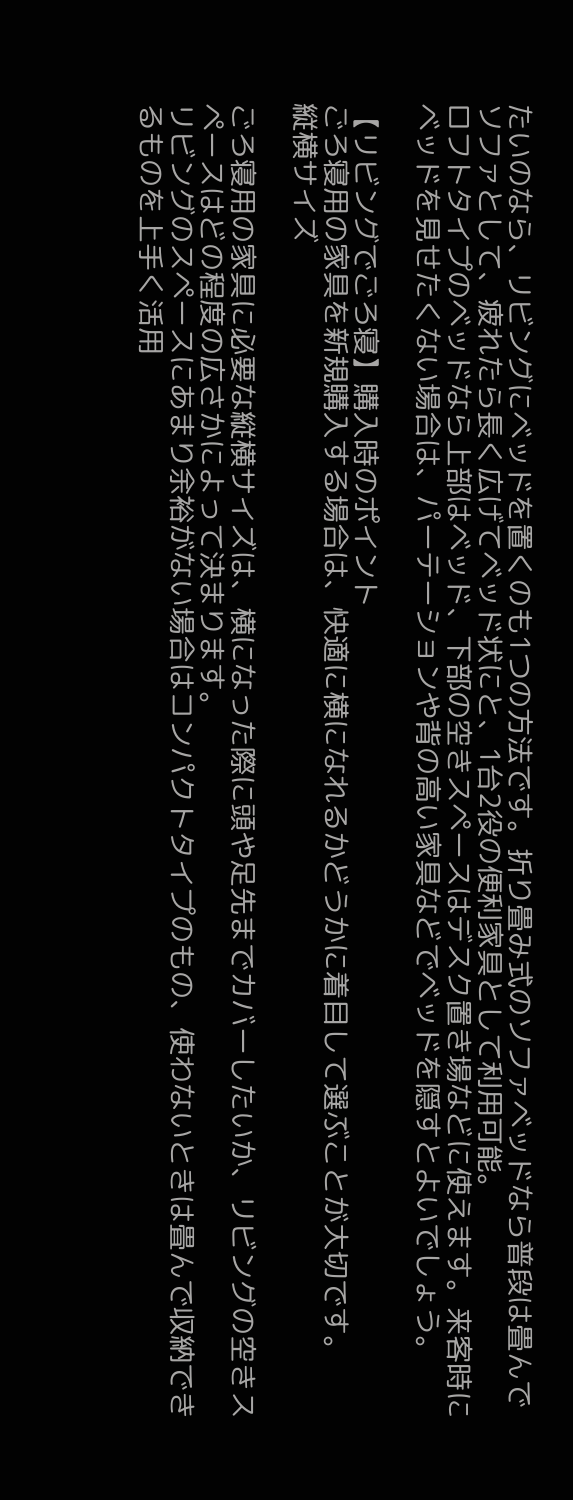たいのなら、リビングにベッドを置くのも1つの方法です。折り畳み式のソファベッドなら普段は畳んでソファとして、疲れたら長く広げてベッド状にと、1台2役の便利家具として利用可能。
ロフトタイプのベッドなら上部はベッド、下部の空きスペースはデスク置き場などに使えます。来客時にベッドを見せたくない場合は、パーテーションや背の高い家具などでベッドを隠すとよいでしょう。

【リビングでごろ寝】購入時のポイント
ごろ寝用の家具を新規購入する場合は、快適に横になれるかどうかに着目して選ぶことが大切です。
縦横サイズ

ごろ寝用の家具に必要な縦横サイズは、横になった際に頭や足先までカバーしたいか、リビングの空きスペースはどの程度の広さかによって決まります。
リビングのスペースにあまり余裕がない場合はコンパクトタイプのもの、使わないときは畳んで収納できるものを上手く活用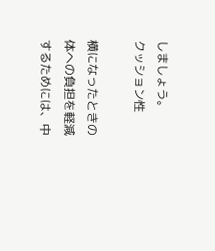しましょう。
クッション性

横になったときの体への負担を軽減するためには、中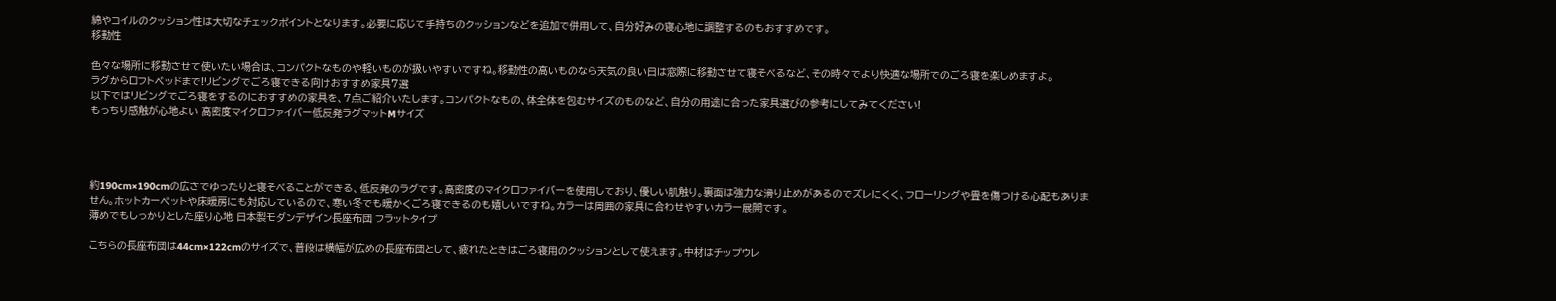綿やコイルのクッション性は大切なチェックポイントとなります。必要に応じて手持ちのクッションなどを追加で併用して、自分好みの寝心地に調整するのもおすすめです。
移動性

色々な場所に移動させて使いたい場合は、コンパクトなものや軽いものが扱いやすいですね。移動性の高いものなら天気の良い日は窓際に移動させて寝そべるなど、その時々でより快適な場所でのごろ寝を楽しめますよ。
ラグからロフトベッドまで!リビングでごろ寝できる向けおすすめ家具7選
以下ではリビングでごろ寝をするのにおすすめの家具を、7点ご紹介いたします。コンパクトなもの、体全体を包むサイズのものなど、自分の用途に合った家具選びの参考にしてみてください!
もっちり感触が心地よい 高密度マイクロファイバー低反発ラグマットMサイズ




約190cm×190cmの広さでゆったりと寝そべることができる、低反発のラグです。高密度のマイクロファイバーを使用しており、優しい肌触り。裏面は強力な滑り止めがあるのでズレにくく、フローリングや畳を傷つける心配もありません。ホットカーペットや床暖房にも対応しているので、寒い冬でも暖かくごろ寝できるのも嬉しいですね。カラーは周囲の家具に合わせやすいカラー展開です。
薄めでもしっかりとした座り心地 日本製モダンデザイン長座布団 フラットタイプ

こちらの長座布団は44cm×122cmのサイズで、普段は横幅が広めの長座布団として、疲れたときはごろ寝用のクッションとして使えます。中材はチップウレ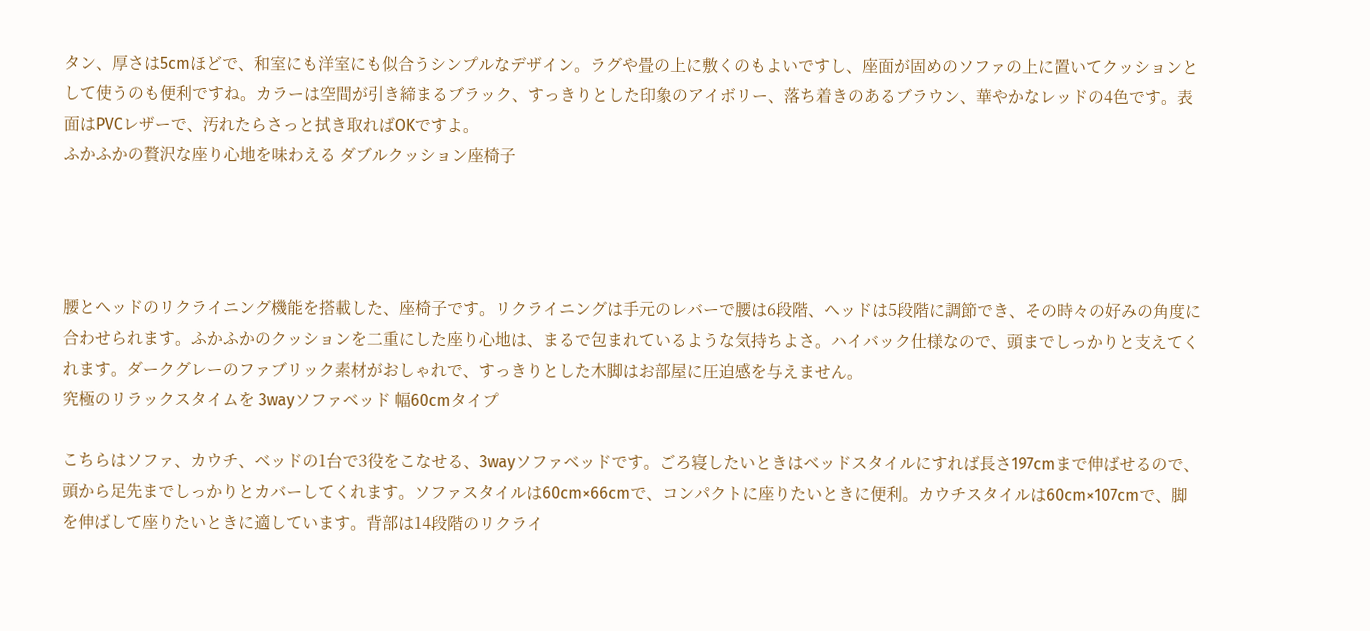タン、厚さは5cmほどで、和室にも洋室にも似合うシンプルなデザイン。ラグや畳の上に敷くのもよいですし、座面が固めのソファの上に置いてクッションとして使うのも便利ですね。カラーは空間が引き締まるブラック、すっきりとした印象のアイボリー、落ち着きのあるブラウン、華やかなレッドの4色です。表面はPVCレザーで、汚れたらさっと拭き取ればOKですよ。
ふかふかの贅沢な座り心地を味わえる ダブルクッション座椅子




腰とヘッドのリクライニング機能を搭載した、座椅子です。リクライニングは手元のレバーで腰は6段階、ヘッドは5段階に調節でき、その時々の好みの角度に合わせられます。ふかふかのクッションを二重にした座り心地は、まるで包まれているような気持ちよさ。ハイバック仕様なので、頭までしっかりと支えてくれます。ダークグレーのファブリック素材がおしゃれで、すっきりとした木脚はお部屋に圧迫感を与えません。
究極のリラックスタイムを 3wayソファベッド 幅60cmタイプ

こちらはソファ、カウチ、ベッドの1台で3役をこなせる、3wayソファベッドです。ごろ寝したいときはベッドスタイルにすれば長さ197cmまで伸ばせるので、頭から足先までしっかりとカバーしてくれます。ソファスタイルは60cm×66cmで、コンパクトに座りたいときに便利。カウチスタイルは60cm×107cmで、脚を伸ばして座りたいときに適しています。背部は14段階のリクライ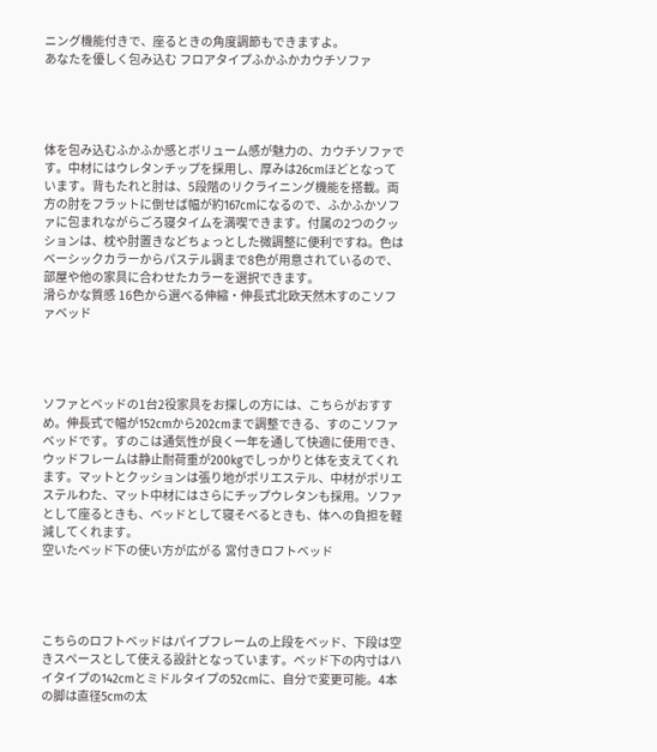ニング機能付きで、座るときの角度調節もできますよ。
あなたを優しく包み込む フロアタイプふかふかカウチソファ




体を包み込むふかふか感とボリューム感が魅力の、カウチソファです。中材にはウレタンチップを採用し、厚みは26cmほどとなっています。背もたれと肘は、5段階のリクライニング機能を搭載。両方の肘をフラットに倒せば幅が約167cmになるので、ふかふかソファに包まれながらごろ寝タイムを満喫できます。付属の2つのクッションは、枕や肘置きなどちょっとした微調整に便利ですね。色はベーシックカラーからパステル調まで8色が用意されているので、部屋や他の家具に合わせたカラーを選択できます。
滑らかな質感 16色から選べる伸縮・伸長式北欧天然木すのこソファベッド




ソファとベッドの1台2役家具をお探しの方には、こちらがおすすめ。伸長式で幅が152cmから202cmまで調整できる、すのこソファベッドです。すのこは通気性が良く一年を通して快適に使用でき、ウッドフレームは静止耐荷重が200kgでしっかりと体を支えてくれます。マットとクッションは張り地がポリエステル、中材がポリエステルわた、マット中材にはさらにチップウレタンも採用。ソファとして座るときも、ベッドとして寝そべるときも、体への負担を軽減してくれます。
空いたベッド下の使い方が広がる 宮付きロフトベッド




こちらのロフトベッドはパイプフレームの上段をベッド、下段は空きスペースとして使える設計となっています。ベッド下の内寸はハイタイプの142cmとミドルタイプの52cmに、自分で変更可能。4本の脚は直径5cmの太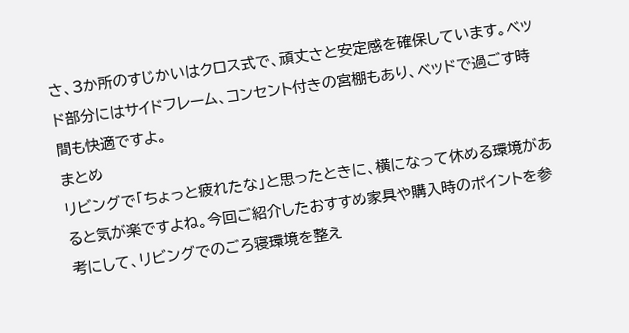さ、3か所のすじかいはクロス式で、頑丈さと安定感を確保しています。ベッド部分にはサイドフレーム、コンセント付きの宮棚もあり、ベッドで過ごす時間も快適ですよ。
まとめ
リビングで「ちょっと疲れたな」と思ったときに、横になって休める環境があると気が楽ですよね。今回ご紹介したおすすめ家具や購入時のポイントを参考にして、リビングでのごろ寝環境を整え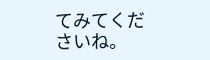てみてくださいね。